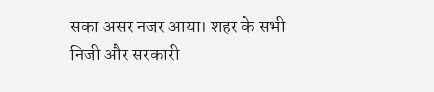सका असर नजर आया। शहर के सभी निजी और सरकारी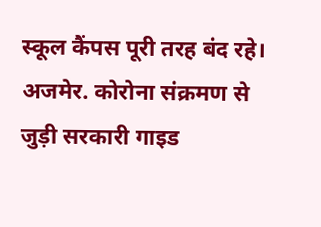स्कूल कैंपस पूरी तरह बंद रहे।
अजमेर. कोरोना संक्रमण से जुड़ी सरकारी गाइड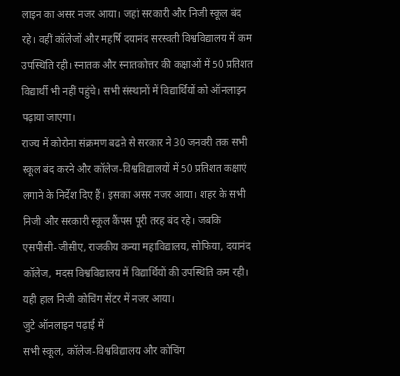लाइन का असर नजर आया। जहां सरकारी और निजी स्कूल बंद रहे। वहीं कॉलेजों और महर्षि दयानंद सरस्वती विश्वविद्यालय में कम उपस्थिति रही। स्नातक और स्नातकोत्तर की कक्षाओं में 50 प्रतिशत विद्यार्थी भी नहीं पहुंचे। सभी संस्थानों में विद्यार्थियों को ऑनलाइन पढ़ाया जाएगा।
राज्य में कोरोना संक्रमण बढऩे से सरकार ने 30 जनवरी तक सभी स्कूल बंद करने और कॉलेज-विश्वविद्यालयों में 50 प्रतिशत कक्षाएं लगाने के निर्देश दिए हैं। इसका असर नजर आया। शहर के सभी निजी और सरकारी स्कूल कैंपस पूरी तरह बंद रहे। जबकि एसपीसी-जीसीए, राजकीय कन्या महाविद्यालय, सोफिया, दयानंद कॉलेज, मदस विश्वविद्यालय में विद्यार्थियों की उपस्थिति कम रही। यही हाल निजी कोचिंग सेंटर में नजर आया।
जुटे ऑनलाइन पढ़ाई में
सभी स्कूल, कॉलेज-विश्वविद्यालय और कोचिंग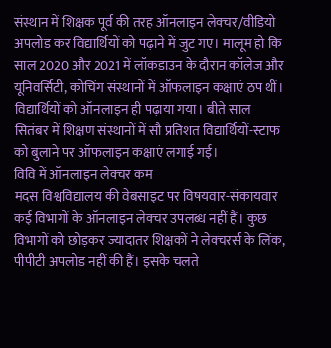संस्थान में शिक्षक पूर्व की तरह ऑनलाइन लेक्चर/वीडियो अपलोड कर विद्यार्थियों को पढ़ाने में जुट गए। मालूम हो कि साल 2020 और 2021 में लॉकडाउन के दौरान कॉलेज और यूनिवर्सिटी, कोचिंग संस्थानों में ऑफलाइन कक्षाएं ठप थीं। विद्यार्थियों को ऑनलाइन ही पढ़ाया गया। बीते साल सितंबर में शिक्षण संस्थानों में सौ प्रतिशत विद्यार्थियों-स्टाफ को बुलाने पर ऑफलाइन कक्षाएं लगाई गई।
विवि में ऑनलाइन लेक्चर कम
मदस विश्वविद्यालय की वेबसाइट पर विषयवार-संकायवार कई विभागों के ऑनलाइन लेक्चर उपलब्ध नहीं हैं। कुछ विभागों को छोड़कर ज्यादातर शिक्षकों ने लेक्चरर्स के लिंक, पीपीटी अपलोड नहीं की हैं। इसके चलते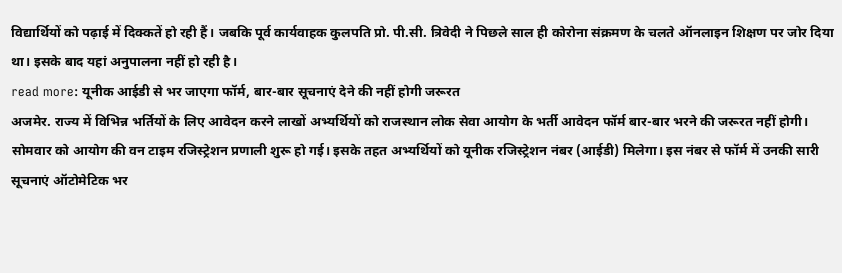विद्यार्थियों को पढ़ाई में दिक्कतें हो रही हैं। जबकि पूर्व कार्यवाहक कुलपति प्रो. पी.सी. त्रिवेदी ने पिछले साल ही कोरोना संक्रमण के चलते ऑनलाइन शिक्षण पर जोर दिया था। इसके बाद यहां अनुपालना नहीं हो रही है।
read more: यूनीक आईडी से भर जाएगा फॉर्म, बार-बार सूचनाएं देने की नहीं होगी जरूरत
अजमेर. राज्य में विभिन्न भर्तियों के लिए आवेदन करने लाखों अभ्यर्थियों को राजस्थान लोक सेवा आयोग के भर्ती आवेदन फॉर्म बार-बार भरने की जरूरत नहीं होगी। सोमवार को आयोग की वन टाइम रजिस्ट्रेशन प्रणाली शुरू हो गई। इसके तहत अभ्यर्थियों को यूनीक रजिस्ट्रेशन नंबर (आईडी) मिलेगा। इस नंबर से फॉर्म में उनकी सारी सूचनाएं ऑटोमेटिक भर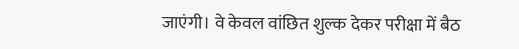जाएंगी। वे केवल वांछित शुल्क देकर परीक्षा में बैठ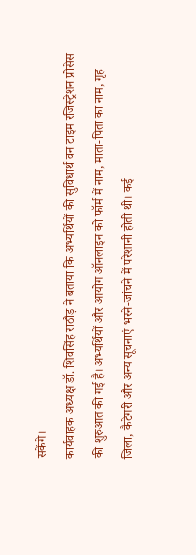सकेंगे।
कार्यवाहक अध्यक्ष डॉ. शिवसिंह राठौड़ ने बताया कि अभ्यर्थियों की सुविधार्थ वन टाइम रजिस्ट्रेशन प्रोसेस की शुरुआत की गई है। अभ्यर्थियों और आयोग ऑनलाइन को फॉर्म में नाम, माता-पिता का नाम, गृह जिला, कैटेगरी और अन्य सूचनाएं भरने-जांचने में परेशानी होती थी। कई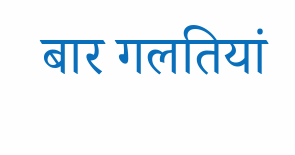बार गलतियां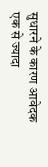सुधारने के कारण आवेदक एक से ज्यादा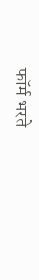फॉर्म भरते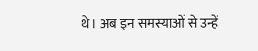थे। अब इन समस्याओं से उन्हें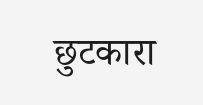छुटकारा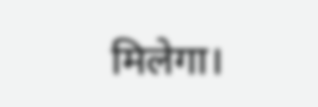मिलेगा।